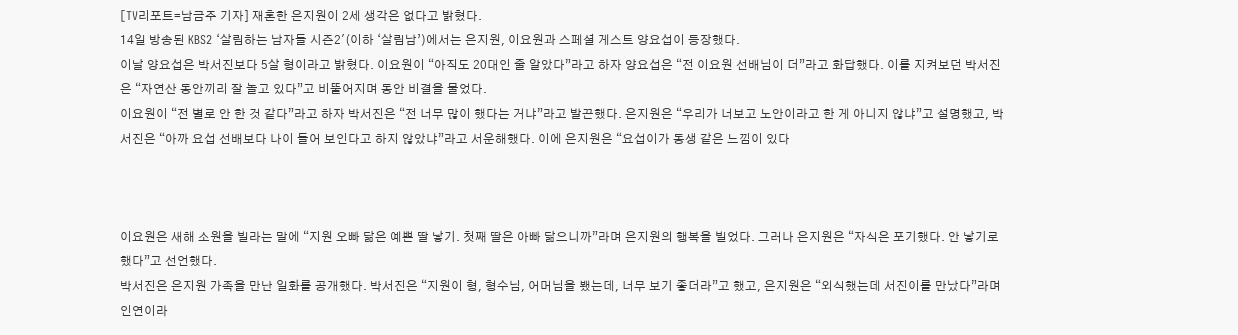[TV리포트=남금주 기자] 재혼한 은지원이 2세 생각은 없다고 밝혔다.
14일 방송된 KBS2 ‘살림하는 남자들 시즌2′(이하 ‘살림남’)에서는 은지원, 이요원과 스페셜 게스트 양요섭이 등장했다.
이날 양요섭은 박서진보다 5살 형이라고 밝혔다. 이요원이 “아직도 20대인 줄 알았다”라고 하자 양요섭은 “전 이요원 선배님이 더”라고 화답했다. 이를 지켜보던 박서진은 “자연산 동안끼리 잘 놀고 있다”고 비뚤어지며 동안 비결을 물었다.
이요원이 “전 별로 안 한 것 같다”라고 하자 박서진은 “전 너무 많이 했다는 거냐”라고 발끈했다. 은지원은 “우리가 너보고 노안이라고 한 게 아니지 않냐”고 설명했고, 박서진은 “아까 요섭 선배보다 나이 들어 보인다고 하지 않았냐”라고 서운해했다. 이에 은지원은 “요섭이가 동생 같은 느낌이 있다



이요원은 새해 소원을 빌라는 말에 “지원 오빠 닮은 예쁜 딸 낳기. 첫째 딸은 아빠 닮으니까”라며 은지원의 행복을 빌었다. 그러나 은지원은 “자식은 포기했다. 안 낳기로 했다”고 선언했다.
박서진은 은지원 가족을 만난 일화를 공개했다. 박서진은 “지원이 형, 형수님, 어머님을 뵀는데, 너무 보기 좋더라”고 했고, 은지원은 “외식했는데 서진이를 만났다”라며 인연이라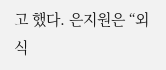고 했다. 은지원은 “외식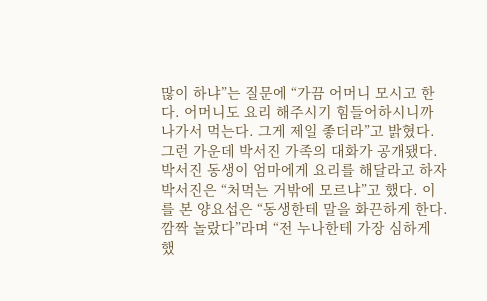많이 하냐”는 질문에 “가끔 어머니 모시고 한다. 어머니도 요리 해주시기 힘들어하시니까 나가서 먹는다. 그게 제일 좋더라”고 밝혔다.
그런 가운데 박서진 가족의 대화가 공개됐다. 박서진 동생이 엄마에게 요리를 해달라고 하자 박서진은 “처먹는 거밖에 모르냐”고 했다. 이를 본 양요섭은 “동생한테 말을 화끈하게 한다. 깜짝 놀랐다”라며 “전 누나한테 가장 심하게 했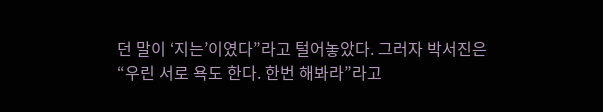던 말이 ‘지는’이였다”라고 털어놓았다. 그러자 박서진은 “우린 서로 욕도 한다. 한번 해봐라”라고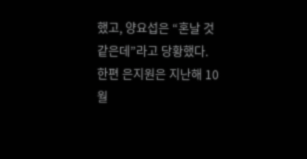했고, 양요섭은 “혼날 것 같은데”라고 당황했다.
한편 은지원은 지난해 10월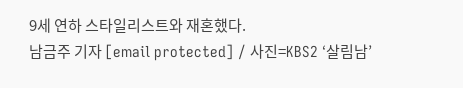9세 연하 스타일리스트와 재혼했다.
남금주 기자 [email protected] / 사진=KBS2 ‘살림남’